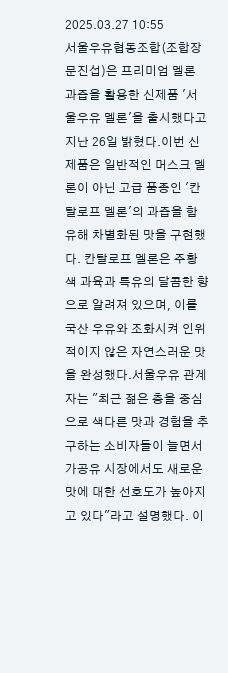2025.03.27 10:55
서울우유협동조합(조합장 문진섭)은 프리미엄 멜론 과즙을 활용한 신제품 '서울우유 멜론'을 출시했다고 지난 26일 밝혔다.이번 신제품은 일반적인 머스크 멜론이 아닌 고급 품종인 '칸탈로프 멜론'의 과즙을 함유해 차별화된 맛을 구현했다. 칸탈로프 멜론은 주황색 과육과 특유의 달콤한 향으로 알려져 있으며, 이를 국산 우유와 조화시켜 인위적이지 않은 자연스러운 맛을 완성했다.서울우유 관계자는 "최근 젊은 층을 중심으로 색다른 맛과 경험을 추구하는 소비자들이 늘면서 가공유 시장에서도 새로운 맛에 대한 선호도가 높아지고 있다"라고 설명했다. 이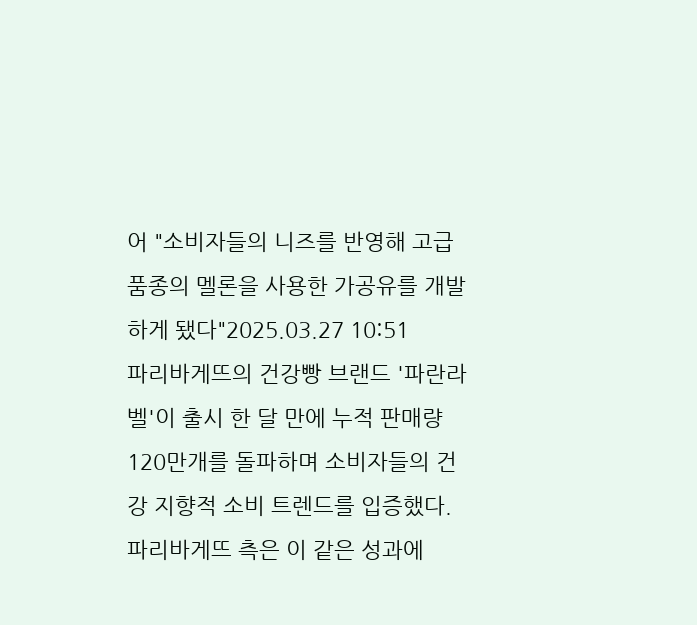어 "소비자들의 니즈를 반영해 고급 품종의 멜론을 사용한 가공유를 개발하게 됐다"2025.03.27 10:51
파리바게뜨의 건강빵 브랜드 '파란라벨'이 출시 한 달 만에 누적 판매량 120만개를 돌파하며 소비자들의 건강 지향적 소비 트렌드를 입증했다.파리바게뜨 측은 이 같은 성과에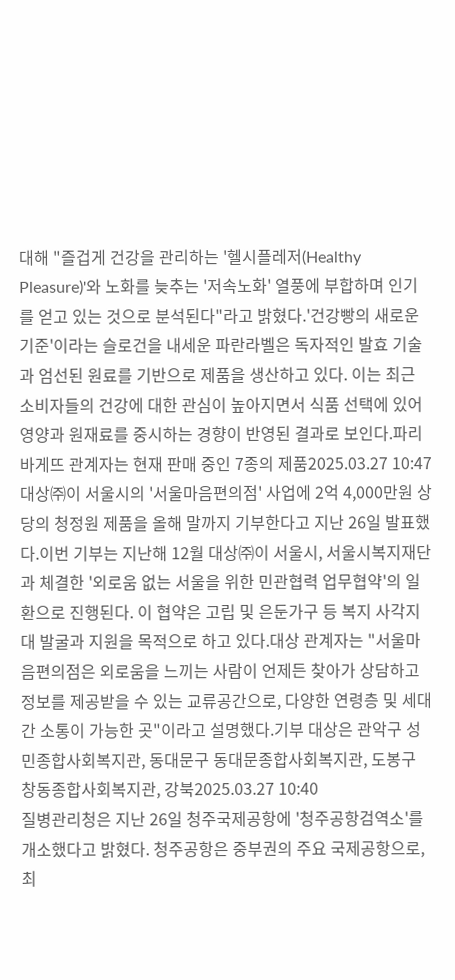대해 "즐겁게 건강을 관리하는 '헬시플레저(Healthy Pleasure)'와 노화를 늦추는 '저속노화' 열풍에 부합하며 인기를 얻고 있는 것으로 분석된다"라고 밝혔다.'건강빵의 새로운 기준'이라는 슬로건을 내세운 파란라벨은 독자적인 발효 기술과 엄선된 원료를 기반으로 제품을 생산하고 있다. 이는 최근 소비자들의 건강에 대한 관심이 높아지면서 식품 선택에 있어 영양과 원재료를 중시하는 경향이 반영된 결과로 보인다.파리바게뜨 관계자는 현재 판매 중인 7종의 제품2025.03.27 10:47
대상㈜이 서울시의 '서울마음편의점' 사업에 2억 4,000만원 상당의 청정원 제품을 올해 말까지 기부한다고 지난 26일 발표했다.이번 기부는 지난해 12월 대상㈜이 서울시, 서울시복지재단과 체결한 '외로움 없는 서울을 위한 민관협력 업무협약'의 일환으로 진행된다. 이 협약은 고립 및 은둔가구 등 복지 사각지대 발굴과 지원을 목적으로 하고 있다.대상 관계자는 "서울마음편의점은 외로움을 느끼는 사람이 언제든 찾아가 상담하고 정보를 제공받을 수 있는 교류공간으로, 다양한 연령층 및 세대 간 소통이 가능한 곳"이라고 설명했다.기부 대상은 관악구 성민종합사회복지관, 동대문구 동대문종합사회복지관, 도봉구 창동종합사회복지관, 강북2025.03.27 10:40
질병관리청은 지난 26일 청주국제공항에 '청주공항검역소'를 개소했다고 밝혔다. 청주공항은 중부권의 주요 국제공항으로, 최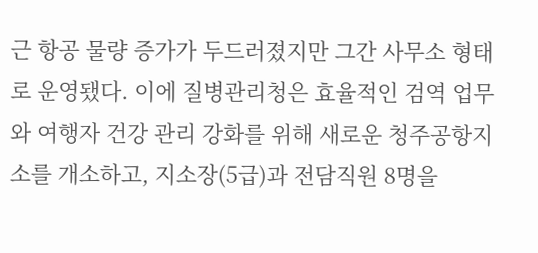근 항공 물량 증가가 두드러졌지만 그간 사무소 형태로 운영됐다. 이에 질병관리청은 효율적인 검역 업무와 여행자 건강 관리 강화를 위해 새로운 청주공항지소를 개소하고, 지소장(5급)과 전담직원 8명을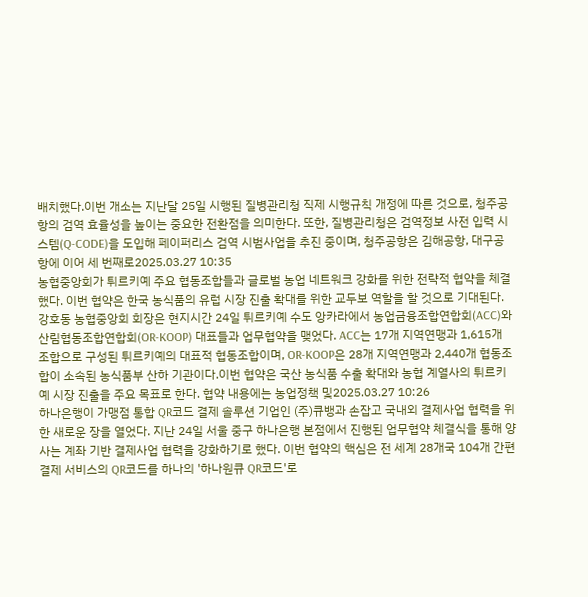배치했다.이번 개소는 지난달 25일 시행된 질병관리청 직제 시행규칙 개정에 따른 것으로, 청주공항의 검역 효율성을 높이는 중요한 전환점을 의미한다. 또한, 질병관리청은 검역정보 사전 입력 시스템(Q-CODE)을 도입해 페이퍼리스 검역 시범사업을 추진 중이며, 청주공항은 김해공항, 대구공항에 이어 세 번째로2025.03.27 10:35
농협중앙회가 튀르키예 주요 협동조합들과 글로벌 농업 네트워크 강화를 위한 전략적 협약을 체결했다. 이번 협약은 한국 농식품의 유럽 시장 진출 확대를 위한 교두보 역할을 할 것으로 기대된다. 강호동 농협중앙회 회장은 현지시간 24일 튀르키예 수도 앙카라에서 농업금융조합연합회(ACC)와 산림협동조합연합회(OR-KOOP) 대표들과 업무협약을 맺었다. ACC는 17개 지역연맹과 1,615개 조합으로 구성된 튀르키예의 대표적 협동조합이며, OR-KOOP은 28개 지역연맹과 2,440개 협동조합이 소속된 농식품부 산하 기관이다.이번 협약은 국산 농식품 수출 확대와 농협 계열사의 튀르키예 시장 진출을 주요 목표로 한다. 협약 내용에는 농업정책 및2025.03.27 10:26
하나은행이 가맹점 통합 QR코드 결제 솔루션 기업인 (주)큐뱅과 손잡고 국내외 결제사업 협력을 위한 새로운 장을 열었다. 지난 24일 서울 중구 하나은행 본점에서 진행된 업무협약 체결식을 통해 양사는 계좌 기반 결제사업 협력을 강화하기로 했다. 이번 협약의 핵심은 전 세계 28개국 104개 간편결제 서비스의 QR코드를 하나의 '하나원큐 QR코드'로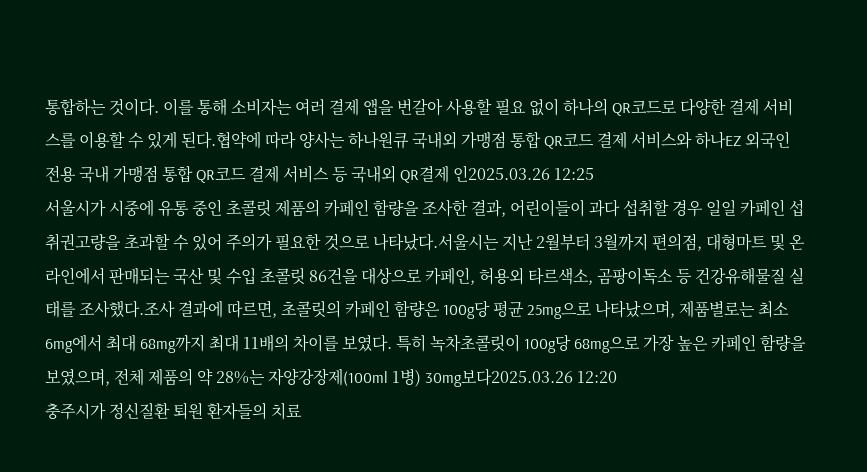통합하는 것이다. 이를 통해 소비자는 여러 결제 앱을 번갈아 사용할 필요 없이 하나의 QR코드로 다양한 결제 서비스를 이용할 수 있게 된다.협약에 따라 양사는 하나원큐 국내외 가맹점 통합 QR코드 결제 서비스와 하나EZ 외국인 전용 국내 가맹점 통합 QR코드 결제 서비스 등 국내외 QR결제 인2025.03.26 12:25
서울시가 시중에 유통 중인 초콜릿 제품의 카페인 함량을 조사한 결과, 어린이들이 과다 섭취할 경우 일일 카페인 섭취권고량을 초과할 수 있어 주의가 필요한 것으로 나타났다.서울시는 지난 2월부터 3월까지 편의점, 대형마트 및 온라인에서 판매되는 국산 및 수입 초콜릿 86건을 대상으로 카페인, 허용외 타르색소, 곰팡이독소 등 건강유해물질 실태를 조사했다.조사 결과에 따르면, 초콜릿의 카페인 함량은 100g당 평균 25mg으로 나타났으며, 제품별로는 최소 6mg에서 최대 68mg까지 최대 11배의 차이를 보였다. 특히 녹차초콜릿이 100g당 68mg으로 가장 높은 카페인 함량을 보였으며, 전체 제품의 약 28%는 자양강장제(100ml 1병) 30mg보다2025.03.26 12:20
충주시가 정신질환 퇴원 환자들의 치료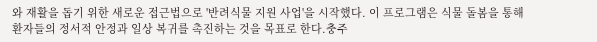와 재활을 돕기 위한 새로운 접근법으로 '반려식물 지원 사업'을 시작했다. 이 프로그램은 식물 돌봄을 통해 환자들의 정서적 안정과 일상 복귀를 촉진하는 것을 목표로 한다.충주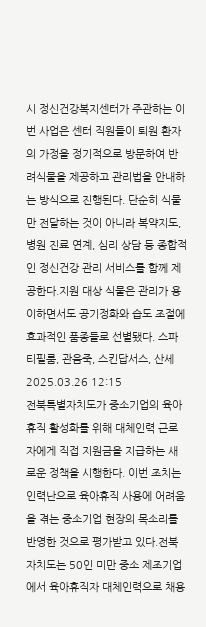시 정신건강복지센터가 주관하는 이번 사업은 센터 직원들이 퇴원 환자의 가정을 정기적으로 방문하여 반려식물을 제공하고 관리법을 안내하는 방식으로 진행된다. 단순히 식물만 전달하는 것이 아니라 복약지도, 병원 진료 연계, 심리 상담 등 종합적인 정신건강 관리 서비스를 함께 제공한다.지원 대상 식물은 관리가 용이하면서도 공기정화와 습도 조절에 효과적인 품종들로 선별됐다. 스파티필룸, 관음죽, 스킨답서스, 산세2025.03.26 12:15
전북특별자치도가 중소기업의 육아휴직 활성화를 위해 대체인력 근로자에게 직접 지원금을 지급하는 새로운 정책을 시행한다. 이번 조치는 인력난으로 육아휴직 사용에 어려움을 겪는 중소기업 현장의 목소리를 반영한 것으로 평가받고 있다.전북자치도는 50인 미만 중소 제조기업에서 육아휴직자 대체인력으로 채용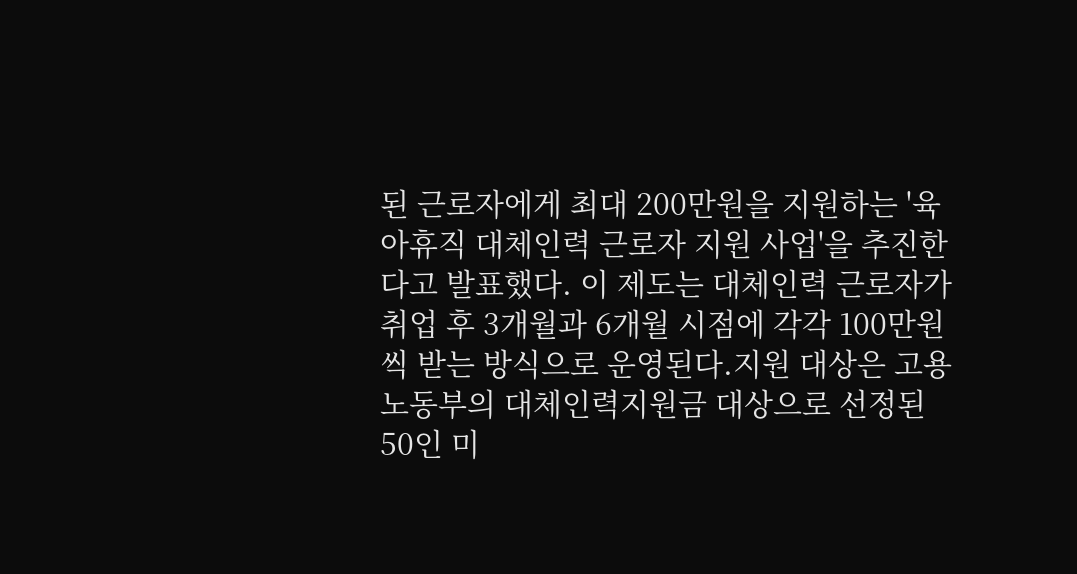된 근로자에게 최대 200만원을 지원하는 '육아휴직 대체인력 근로자 지원 사업'을 추진한다고 발표했다. 이 제도는 대체인력 근로자가 취업 후 3개월과 6개월 시점에 각각 100만원씩 받는 방식으로 운영된다.지원 대상은 고용노동부의 대체인력지원금 대상으로 선정된 50인 미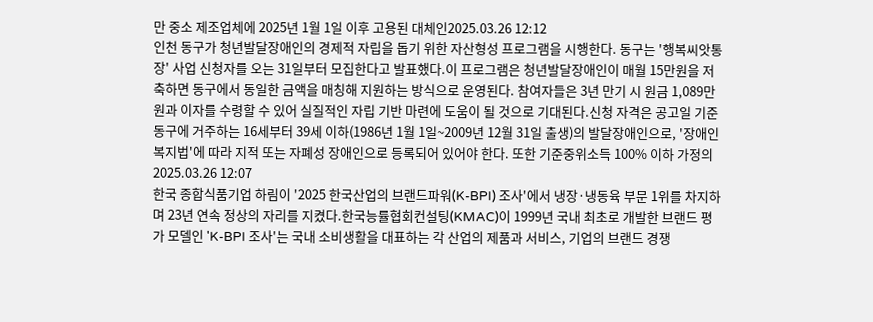만 중소 제조업체에 2025년 1월 1일 이후 고용된 대체인2025.03.26 12:12
인천 동구가 청년발달장애인의 경제적 자립을 돕기 위한 자산형성 프로그램을 시행한다. 동구는 '행복씨앗통장' 사업 신청자를 오는 31일부터 모집한다고 발표했다.이 프로그램은 청년발달장애인이 매월 15만원을 저축하면 동구에서 동일한 금액을 매칭해 지원하는 방식으로 운영된다. 참여자들은 3년 만기 시 원금 1,089만원과 이자를 수령할 수 있어 실질적인 자립 기반 마련에 도움이 될 것으로 기대된다.신청 자격은 공고일 기준 동구에 거주하는 16세부터 39세 이하(1986년 1월 1일~2009년 12월 31일 출생)의 발달장애인으로, '장애인복지법'에 따라 지적 또는 자폐성 장애인으로 등록되어 있어야 한다. 또한 기준중위소득 100% 이하 가정의2025.03.26 12:07
한국 종합식품기업 하림이 '2025 한국산업의 브랜드파워(K-BPI) 조사'에서 냉장·냉동육 부문 1위를 차지하며 23년 연속 정상의 자리를 지켰다.한국능률협회컨설팅(KMAC)이 1999년 국내 최초로 개발한 브랜드 평가 모델인 'K-BPI 조사'는 국내 소비생활을 대표하는 각 산업의 제품과 서비스, 기업의 브랜드 경쟁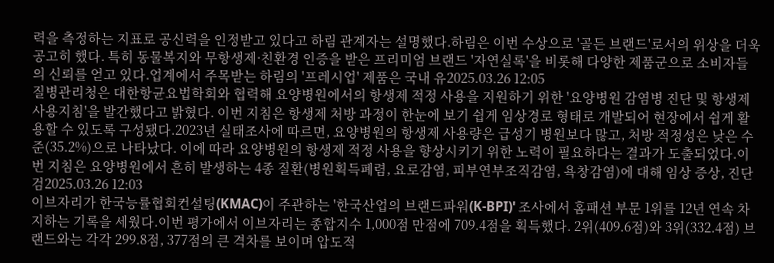력을 측정하는 지표로 공신력을 인정받고 있다고 하림 관계자는 설명했다.하림은 이번 수상으로 '골든 브랜드'로서의 위상을 더욱 공고히 했다. 특히 동물복지와 무항생제·친환경 인증을 받은 프리미엄 브랜드 '자연실록'을 비롯해 다양한 제품군으로 소비자들의 신뢰를 얻고 있다.업계에서 주목받는 하림의 '프레시업' 제품은 국내 유2025.03.26 12:05
질병관리청은 대한항균요법학회와 협력해 요양병원에서의 항생제 적정 사용을 지원하기 위한 '요양병원 감염병 진단 및 항생제 사용지침'을 발간했다고 밝혔다. 이번 지침은 항생제 처방 과정이 한눈에 보기 쉽게 임상경로 형태로 개발되어 현장에서 쉽게 활용할 수 있도록 구성됐다.2023년 실태조사에 따르면, 요양병원의 항생제 사용량은 급성기 병원보다 많고, 처방 적정성은 낮은 수준(35.2%)으로 나타났다. 이에 따라 요양병원의 항생제 적정 사용을 향상시키기 위한 노력이 필요하다는 결과가 도출되었다.이번 지침은 요양병원에서 흔히 발생하는 4종 질환(병원획득폐렴, 요로감염, 피부연부조직감염, 욕창감염)에 대해 임상 증상, 진단 검2025.03.26 12:03
이브자리가 한국능률협회컨설팅(KMAC)이 주관하는 '한국산업의 브랜드파워(K-BPI)' 조사에서 홈패션 부문 1위를 12년 연속 차지하는 기록을 세웠다.이번 평가에서 이브자리는 종합지수 1,000점 만점에 709.4점을 획득했다. 2위(409.6점)와 3위(332.4점) 브랜드와는 각각 299.8점, 377점의 큰 격차를 보이며 압도적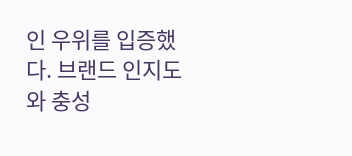인 우위를 입증했다. 브랜드 인지도와 충성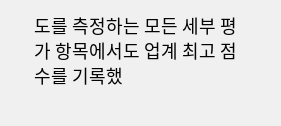도를 측정하는 모든 세부 평가 항목에서도 업계 최고 점수를 기록했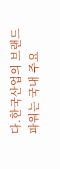다.한국산업의 브랜드파워는 국내 주요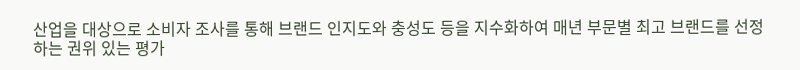산업을 대상으로 소비자 조사를 통해 브랜드 인지도와 충성도 등을 지수화하여 매년 부문별 최고 브랜드를 선정하는 권위 있는 평가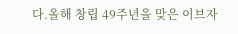다.올해 창립 49주년을 맞은 이브자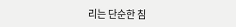리는 단순한 침